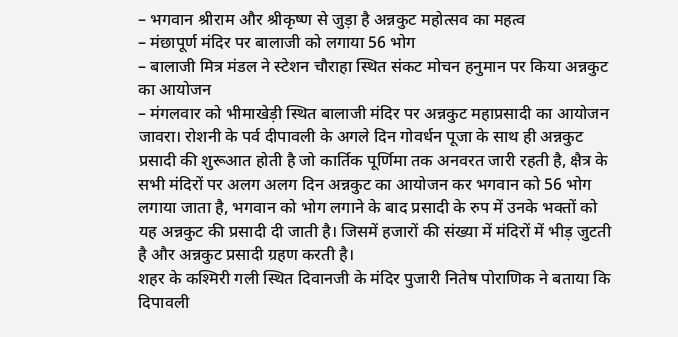– भगवान श्रीराम और श्रीकृष्ण से जुड़ा है अन्नकुट महोत्सव का महत्व
– मंछापूर्ण मंदिर पर बालाजी को लगाया 56 भोग
– बालाजी मित्र मंडल ने स्टेशन चौराहा स्थित संकट मोचन हनुमान पर किया अन्नकुट का आयोजन
– मंगलवार को भीमाखेड़ी स्थित बालाजी मंदिर पर अन्नकुट महाप्रसादी का आयोजन
जावरा। रोशनी के पर्व दीपावली के अगले दिन गोवर्धन पूजा के साथ ही अन्नकुट प्रसादी की शुरूआत होती है जो कार्तिक पूर्णिमा तक अनवरत जारी रहती है, क्षैत्र के सभी मंदिरों पर अलग अलग दिन अन्नकुट का आयोजन कर भगवान को 56 भोग लगाया जाता है, भगवान को भोग लगाने के बाद प्रसादी के रुप में उनके भक्तों को यह अन्नकुट की प्रसादी दी जाती है। जिसमें हजारों की संख्या में मंदिरों में भीड़ जुटती है और अन्नकुट प्रसादी ग्रहण करती है।
शहर के कश्मिरी गली स्थित दिवानजी के मंदिर पुजारी नितेष पोराणिक ने बताया कि दिपावली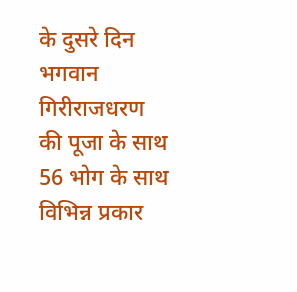के दुसरे दिन भगवान गिरीराजधरण की पूजा के साथ 56 भोग के साथ विभिन्न प्रकार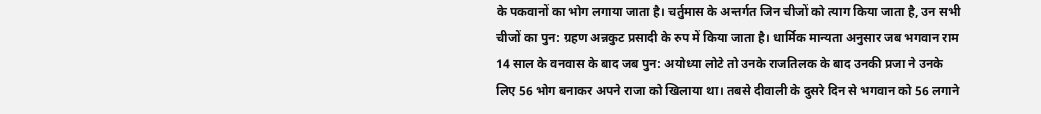के पकवानों का भोग लगाया जाता है। चर्तुमास के अन्तर्गत जिन चीजों को त्याग किया जाता है, उन सभी चीजों का पुन: ग्रहण अन्नकुट प्रसादी के रुप में किया जाता है। धार्मिक मान्यता अनुसार जब भगवान राम 14 साल के वनवास के बाद जब पुन: अयोध्या लोटे तो उनके राजतिलक के बाद उनकी प्रजा ने उनके लिए 56 भोग बनाकर अपने राजा को खिलाया था। तबसे दीवाली के दुसरे दिन से भगवान को 56 लगाने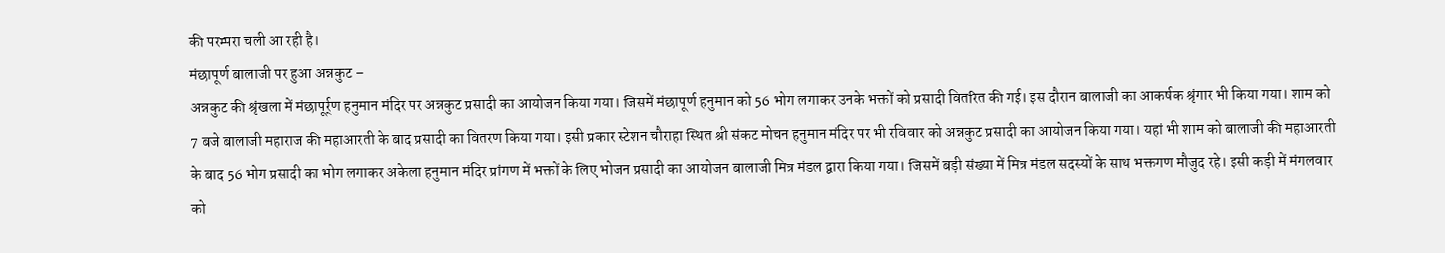की परम्परा चली आ रही है।
मंछापूर्ण बालाजी पर हुआ अन्नकुट –
अन्नकुट की श्रृंखला में मंछापूर्र्ण हनुमान मंदिर पर अन्नकुट प्रसादी का आयोजन किया गया। जिसमें मंछापूर्ण हनुमान को 56 भोग लगाकर उनके भक्तों को प्रसादी वितरित की गई। इस दौरान बालाजी का आकर्षक श्रृंगार भी किया गया। शाम को 7 बजे बालाजी महाराज की महाआरती के बाद प्रसादी का वितरण किया गया। इसी प्रकार स्टेशन चौराहा स्थित श्री संकट मोचन हनुमान मंदिर पर भी रविवार को अन्नकुट प्रसादी का आयोजन किया गया। यहां भी शाम को बालाजी की महाआरती के बाद 56 भोग प्रसादी का भोग लगाकर अकेला हनुमान मंदिर प्रांगण में भक्तों के लिए भोजन प्रसादी का आयोजन बालाजी मित्र मंडल द्वारा किया गया। जिसमें बड़ी संख्या में मित्र मंडल सदस्यों के साथ भक्तगण मौजुद रहे। इसी कड़ी में मंगलवार को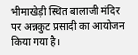भीमाखेड़ी स्थित बालाजी मंदिर पर अन्नकुट प्रसादी का आयोजन किया गया है।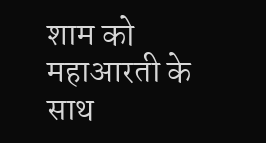शाम को महाआरती के साथ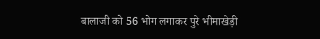बालाजी को 56 भोग लगाकर पुरे भीमाखेड़ी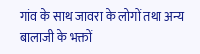गांव के साथ जावरा के लोगों तथा अन्य बालाजी के भक्तों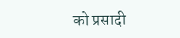को प्रसादी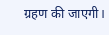ग्रहण की जाएगी।